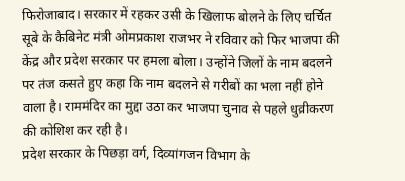फिरोजाबाद। सरकार में रहकर उसी के खिलाफ बोलने के लिए चर्चित सूबे के कैबिनेट मंत्री ओमप्रकाश राजभर ने रविवार को फिर भाजपा की केंद्र और प्रदेश सरकार पर हमला बोला। उन्होंने जिलों के नाम बदलने पर तंज कसते हुए कहा कि नाम बदलने से गरीबों का भला नहीं होने वाला है। राममंदिर का मुद्दा उठा कर भाजपा चुनाव से पहले धुव्रीकरण की कोशिश कर रही है।
प्रदेश सरकार के पिछड़ा वर्ग, दिव्यांगजन विभाग के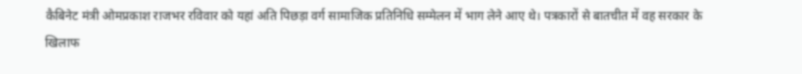कैबिनेट मंत्री ओमप्रकाश राजभर रविवार को यहां अति पिछड़ा वर्ग सामाजिक प्रतिनिधि सम्मेलन में भाग लेने आए थे। पत्रकारों से बातचीत में वह सरकार के खिलाफ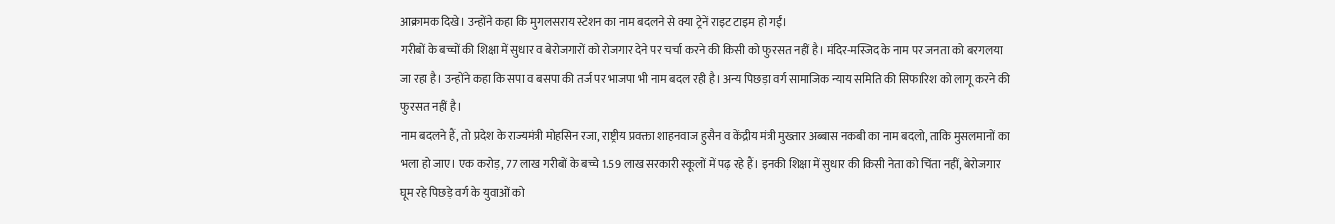आक्रामक दिखे। उन्होंने कहा कि मुगलसराय स्टेशन का नाम बदलने से क्या ट्रेनें राइट टाइम हो गईं।
गरीबों के बच्चों की शिक्षा में सुधार व बेरोजगारों को रोजगार देने पर चर्चा करने की किसी को फुरसत नहीं है। मंदिर-मस्जिद के नाम पर जनता को बरगलया जा रहा है। उन्होंने कहा कि सपा व बसपा की तर्ज पर भाजपा भी नाम बदल रही है। अन्य पिछड़ा वर्ग सामाजिक न्याय समिति की सिफारिश को लागू करने की फुरसत नहीं है।
नाम बदलने हैं, तो प्रदेश के राज्यमंत्री मोहसिन रजा, राष्ट्रीय प्रवक्ता शाहनवाज हुसैन व केंद्रीय मंत्री मुख्तार अब्बास नकबी का नाम बदलो, ताकि मुसलमानों का भला हो जाए। एक करोड़, 77 लाख गरीबों के बच्चे 1.59 लाख सरकारी स्कूलों में पढ़ रहे हैं। इनकी शिक्षा में सुधार की किसी नेता को चिंता नहीं, बेरोजगार घूम रहे पिछड़े वर्ग के युवाओं को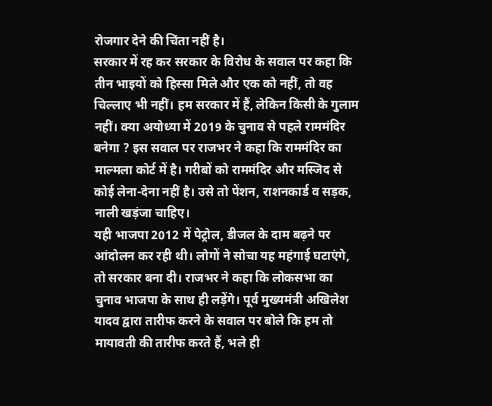रोजगार देने की चिंता नहीं है।
सरकार में रह कर सरकार के विरोध के सवाल पर कहा कि तीन भाइयों को हिस्सा मिले और एक को नहीं, तो वह चिल्लाए भी नहीं। हम सरकार में हैं, लेकिन किसी के गुलाम नहीं। क्या अयोध्या में 2019 के चुनाव से पहले राममंदिर बनेगा ? इस सवाल पर राजभर ने कहा कि राममंदिर का माल्मला कोर्ट में है। गरीबों को राममंदिर और मस्जिद से कोई लेना-देना नहीं है। उसे तो पेंशन, राशनकार्ड व सड़क, नाली खड़ंजा चाहिए।
यही भाजपा 2012 में पेट्रोल, डीजल के दाम बढ़ने पर आंदोलन कर रही थी। लोगों ने सोचा यह महंगाई घटाएंगे, तो सरकार बना दी। राजभर ने कहा कि लोकसभा का चुनाव भाजपा के साथ ही लड़ेंगे। पूर्व मुख्यमंत्री अखिलेश यादव द्वारा तारीफ करने के सवाल पर बोले कि हम तो मायावती की तारीफ करते हैं, भले ही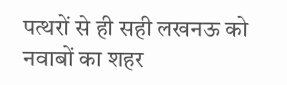पत्थरों से ही सही लखनऊ को नवाबों का शहर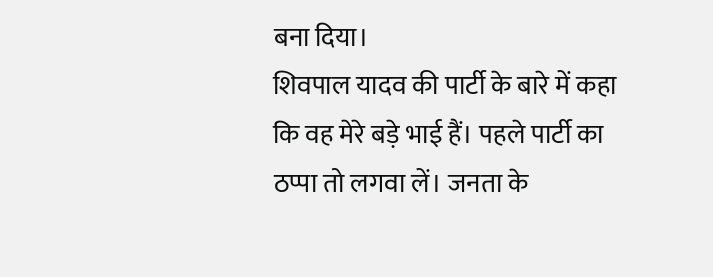बना दिया।
शिवपाल यादव की पार्टी के बारे में कहा कि वह मेरे बड़े भाई हैं। पहले पार्टी का ठप्पा तो लगवा लें। जनता के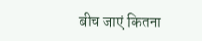बीच जाएं कितना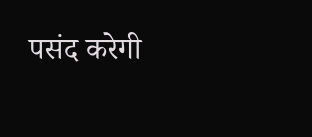पसंद करेगी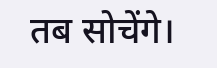तब सोचेंगे।